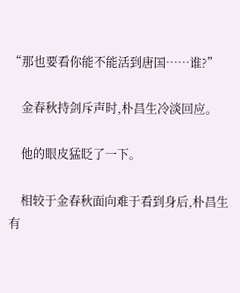“那也要看你能不能活到唐国……谁?”

    金春秋持剑斥声时,朴昌生冷淡回应。

    他的眼皮猛眨了一下。

    相较于金春秋面向难于看到身后,朴昌生有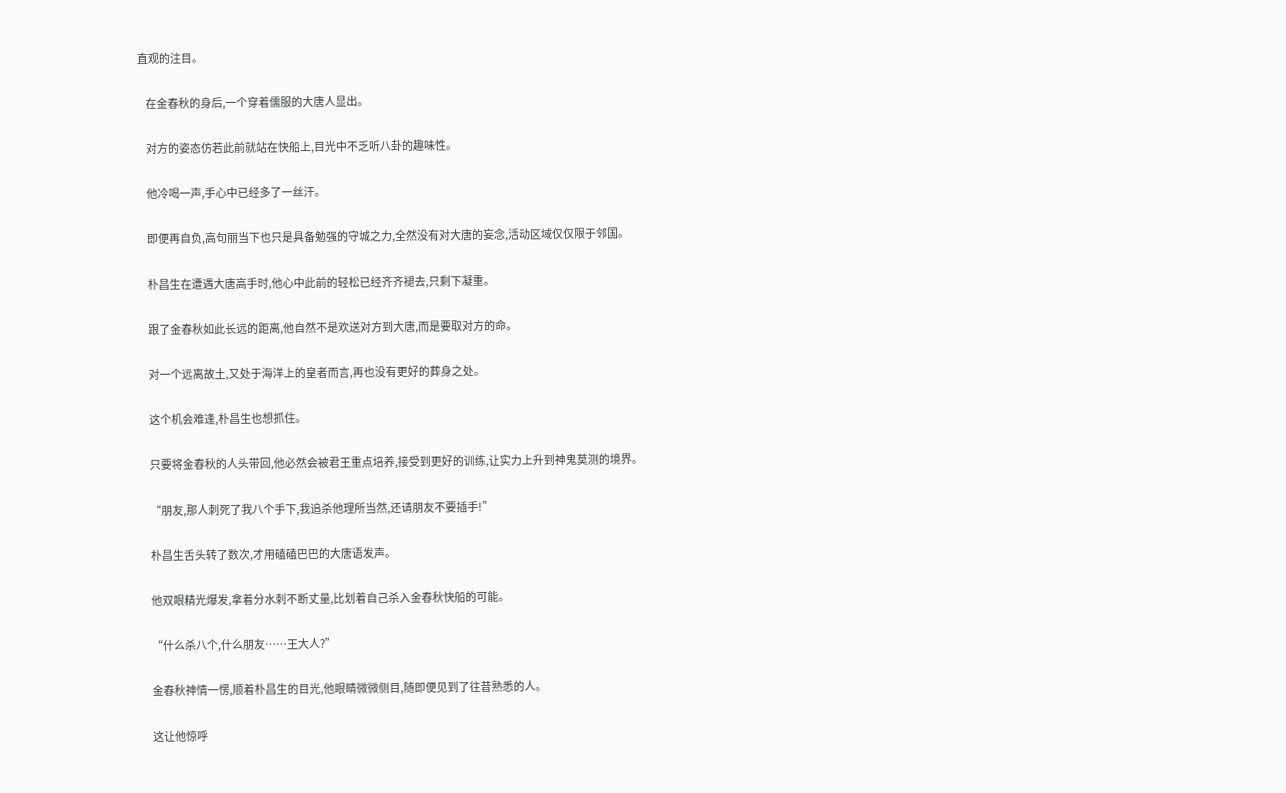直观的注目。

    在金春秋的身后,一个穿着儒服的大唐人显出。

    对方的姿态仿若此前就站在快船上,目光中不乏听八卦的趣味性。

    他冷喝一声,手心中已经多了一丝汗。

    即便再自负,高句丽当下也只是具备勉强的守城之力,全然没有对大唐的妄念,活动区域仅仅限于邻国。

    朴昌生在遭遇大唐高手时,他心中此前的轻松已经齐齐褪去,只剩下凝重。

    跟了金春秋如此长远的距离,他自然不是欢送对方到大唐,而是要取对方的命。

    对一个远离故土,又处于海洋上的皇者而言,再也没有更好的葬身之处。

    这个机会难逢,朴昌生也想抓住。

    只要将金春秋的人头带回,他必然会被君王重点培养,接受到更好的训练,让实力上升到神鬼莫测的境界。

    “朋友,那人刺死了我八个手下,我追杀他理所当然,还请朋友不要插手!”

    朴昌生舌头转了数次,才用磕磕巴巴的大唐语发声。

    他双眼精光爆发,拿着分水刺不断丈量,比划着自己杀入金春秋快船的可能。

    “什么杀八个,什么朋友……王大人?”

    金春秋神情一愣,顺着朴昌生的目光,他眼睛微微侧目,随即便见到了往昔熟悉的人。

    这让他惊呼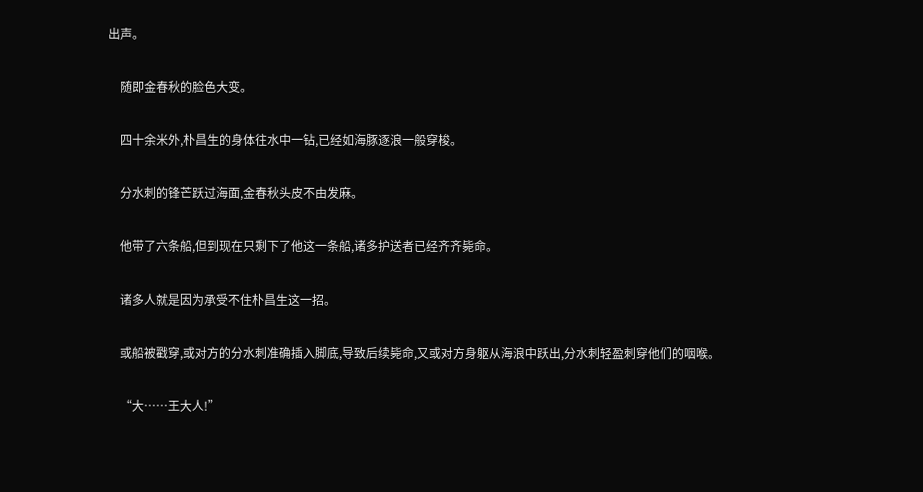出声。

    随即金春秋的脸色大变。

    四十余米外,朴昌生的身体往水中一钻,已经如海豚逐浪一般穿梭。

    分水刺的锋芒跃过海面,金春秋头皮不由发麻。

    他带了六条船,但到现在只剩下了他这一条船,诸多护送者已经齐齐毙命。

    诸多人就是因为承受不住朴昌生这一招。

    或船被戳穿,或对方的分水刺准确插入脚底,导致后续毙命,又或对方身躯从海浪中跃出,分水刺轻盈刺穿他们的咽喉。

    “大……王大人!”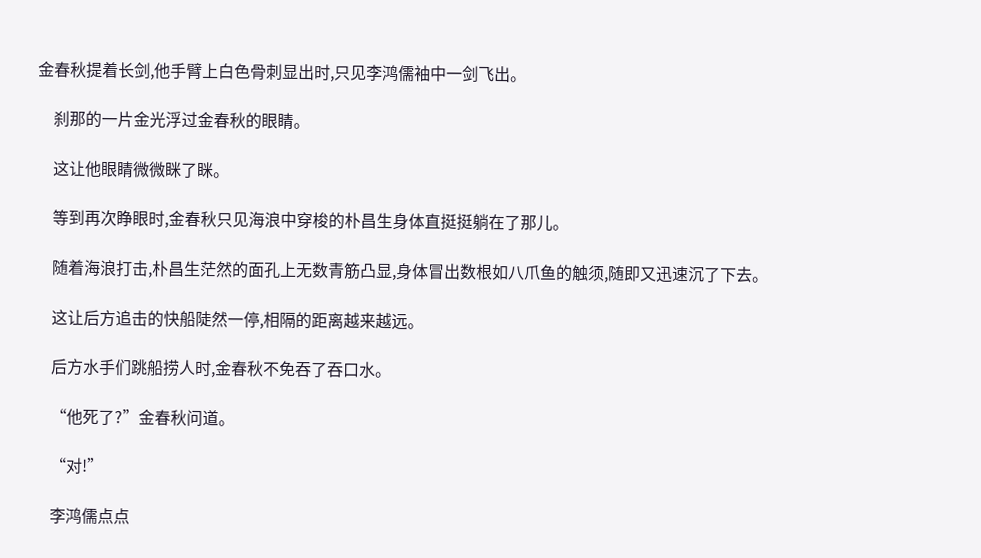金春秋提着长剑,他手臂上白色骨刺显出时,只见李鸿儒袖中一剑飞出。

    刹那的一片金光浮过金春秋的眼睛。

    这让他眼睛微微眯了眯。

    等到再次睁眼时,金春秋只见海浪中穿梭的朴昌生身体直挺挺躺在了那儿。

    随着海浪打击,朴昌生茫然的面孔上无数青筋凸显,身体冒出数根如八爪鱼的触须,随即又迅速沉了下去。

    这让后方追击的快船陡然一停,相隔的距离越来越远。

    后方水手们跳船捞人时,金春秋不免吞了吞口水。

    “他死了?”金春秋问道。

    “对!”

    李鸿儒点点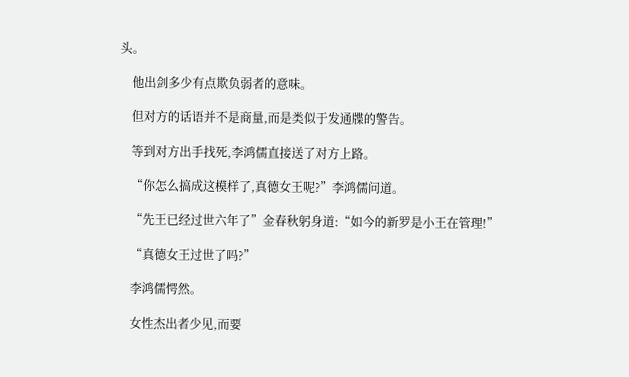头。

    他出剑多少有点欺负弱者的意味。

    但对方的话语并不是商量,而是类似于发通牒的警告。

    等到对方出手找死,李鸿儒直接送了对方上路。

    “你怎么搞成这模样了,真德女王呢?”李鸿儒问道。

    “先王已经过世六年了”金春秋躬身道:“如今的新罗是小王在管理!”

    “真德女王过世了吗?”

    李鸿儒愕然。

    女性杰出者少见,而要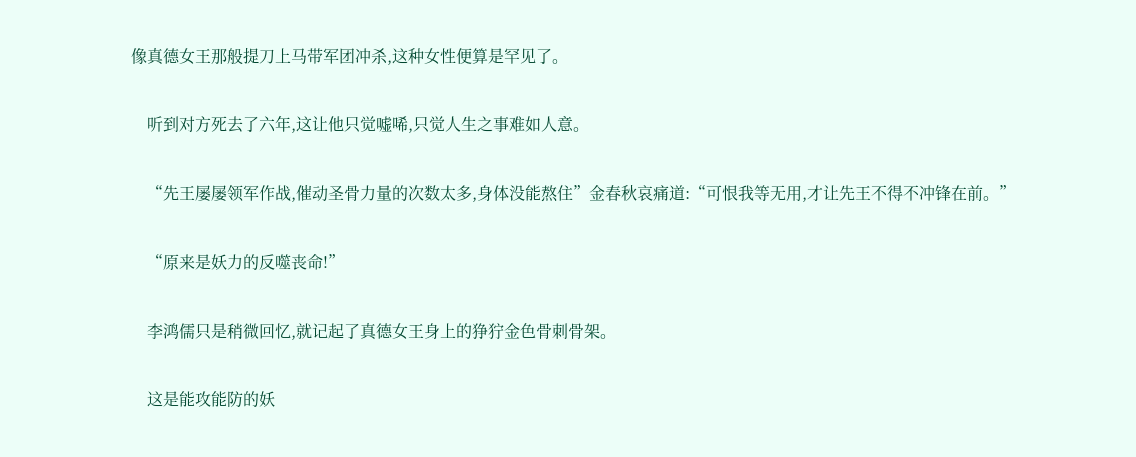像真德女王那般提刀上马带军团冲杀,这种女性便算是罕见了。

    听到对方死去了六年,这让他只觉嘘唏,只觉人生之事难如人意。

    “先王屡屡领军作战,催动圣骨力量的次数太多,身体没能熬住”金春秋哀痛道:“可恨我等无用,才让先王不得不冲锋在前。”

    “原来是妖力的反噬丧命!”

    李鸿儒只是稍微回忆,就记起了真德女王身上的狰狞金色骨刺骨架。

    这是能攻能防的妖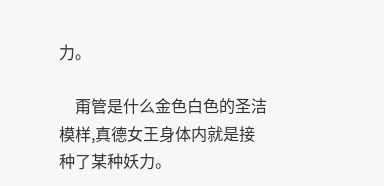力。

    甭管是什么金色白色的圣洁模样,真德女王身体内就是接种了某种妖力。